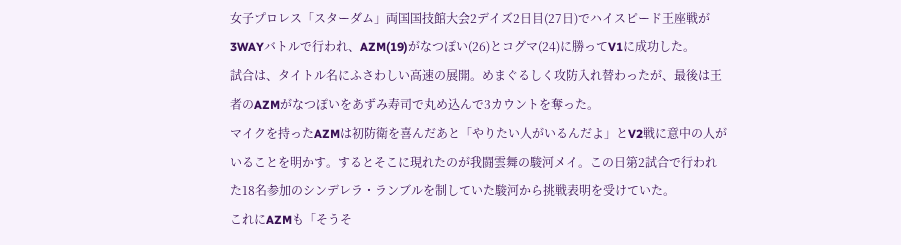女子プロレス「スターダム」両国国技館大会2デイズ2日目(27日)でハイスピード王座戦が3WAYバトルで行われ、AZM(19)がなつぽい(26)とコグマ(24)に勝ってV1に成功した。
試合は、タイトル名にふさわしい高速の展開。めまぐるしく攻防入れ替わったが、最後は王者のAZMがなつぽいをあずみ寿司で丸め込んで3カウントを奪った。
マイクを持ったAZMは初防衛を喜んだあと「やりたい人がいるんだよ」とV2戦に意中の人がいることを明かす。するとそこに現れたのが我闘雲舞の駿河メイ。この日第2試合で行われた18名参加のシンデレラ・ランブルを制していた駿河から挑戦表明を受けていた。
これにAZMも「そうそ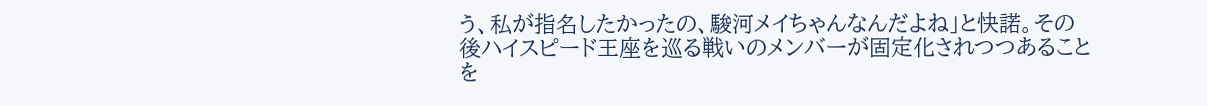う、私が指名したかったの、駿河メイちゃんなんだよね」と快諾。その後ハイスピード王座を巡る戦いのメンバーが固定化されつつあることを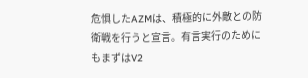危惧したAZMは、積極的に外敵との防衛戦を行うと宣言。有言実行のためにもまずはV2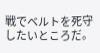戦でベルトを死守したいところだ。